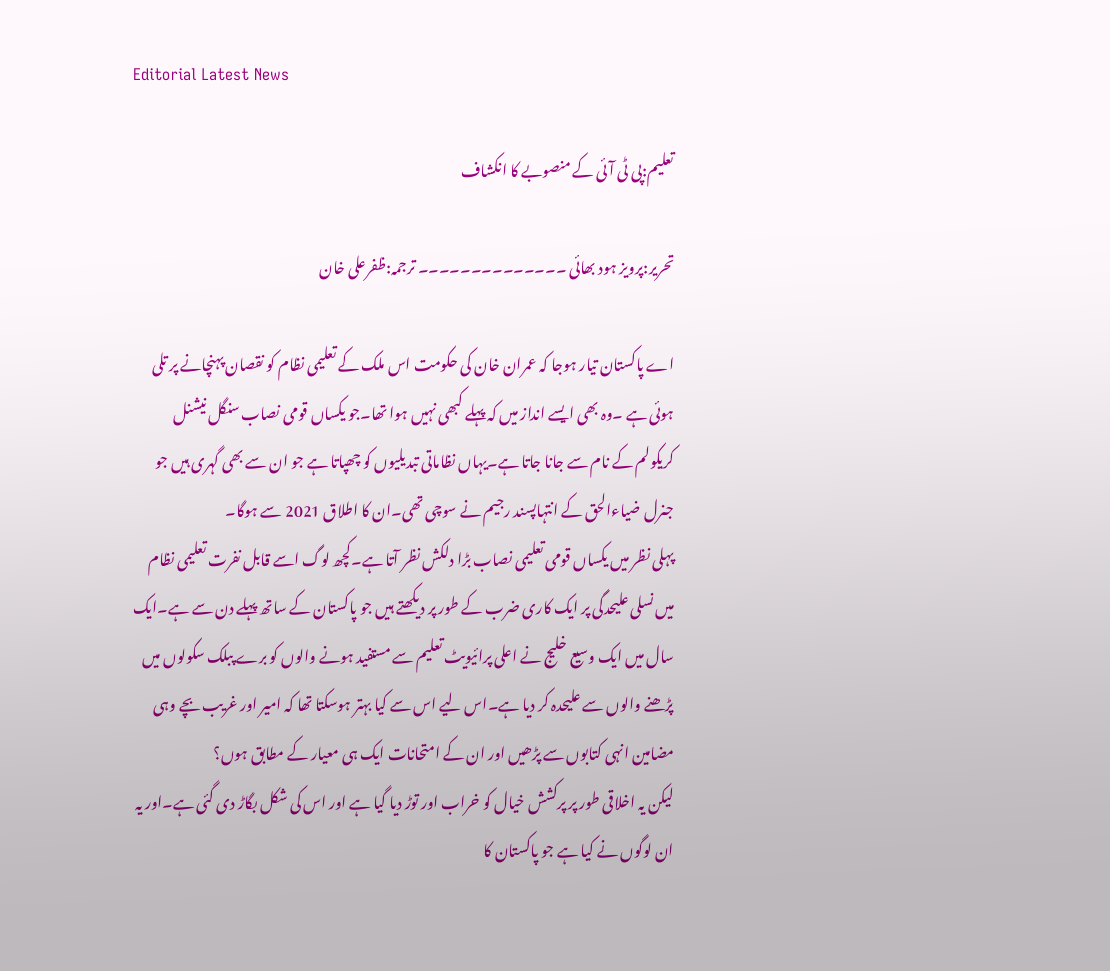Editorial Latest News

تعلیم:پی ٹی آئی کے منصوبے کا انکشاف

تحریر:پرویز ہود بھائی ۔۔۔۔۔۔۔۔۔۔۔۔۔۔ ترجمہ:ظفرعلی خان

اے پاکستان تیار ہوجا کہ عمران خان کی حکومت اس ملک کے تعلیمی نظام کو نقصان پہنچانے پر تلی ہوئی ہے ۔وہ بھی ایسے انداز میں کہ پہلے کبھی نہیں ہوا تھا۔جو یکساں قومی نصاب سنگل نیشنل کریکولم کے نام سے جانا جاتا ہے۔یہاں نظاماتی تبدیلیوں کو چھپاتا ہے جو ان سے بھی گہری ہیں جو جنرل ضیاءالحق کے انتہاپسند رجیم نے سوچی تھی۔ان کا اطلاق 2021 سے ہوگا۔
پہلی نظر میں یکساں قومی تعلیمی نصاب بڑا دلکش نظر آتا ہے۔کچھ لوگ اسے قابل نفرت تعلیمی نظام میں نسلی علیحدگی پر ایک کاری ضرب کے طور پر دیکھتے ہیں جو پاکستان کے ساتھ پہلے دن سے ہے۔ایک سال میں ایک وسیع خلیج نے اعلی پرائیویٹ تعلیم سے مستفید ہونے والوں کو برے پبلک سکولوں میں پڑھنے والوں سے علیحدہ کر دیا ہے۔اس لیے اس سے کیا بہتر ہوسکتا تھا کہ امیر اور غریب بچے وہی مضامین انہی کتابوں سے پڑھیں اور ان کے امتحانات ایک ہی معیار کے مطابق ہوں؟
لیکن یہ اخلاقی طور پر پرکشش خیال کو خراب اور توڑ دیا گیا ہے اور اس کی شکل بگاڑ دی گئی ہے۔اور یہ ان لوگوں نے کیا ہے جو پاکستان کا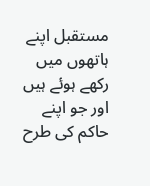مستقبل اپنے ہاتھوں میں رکھے ہوئے ہیں اور جو اپنے حاکم کی طرح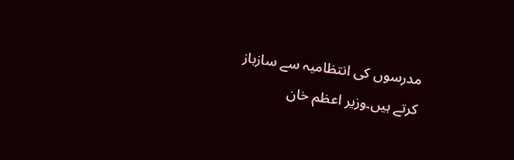مدرسوں کی انتظامیہ سے سازباز کرتے ہیں۔وزیر اعظم خان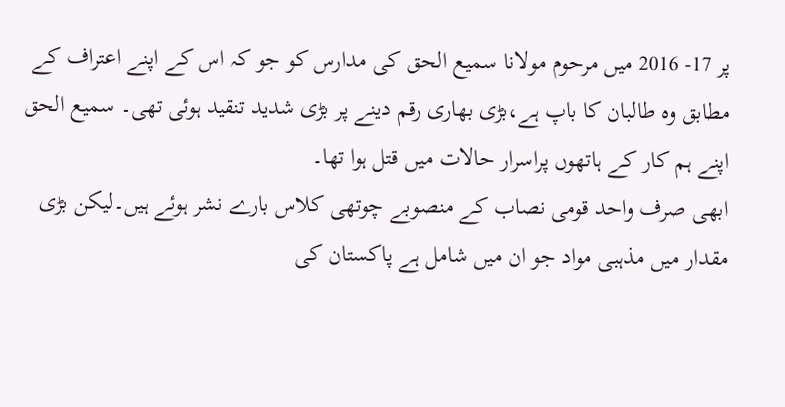پر 17- 2016 میں مرحوم مولانا سمیع الحق کی مدارس کو جو کہ اس کے اپنے اعتراف کے مطابق وہ طالبان کا باپ ہے،بڑی بھاری رقم دینے پر بڑی شدید تنقید ہوئی تھی۔ سمیع الحق اپنے ہم کار کے ہاتھوں پراسرار حالات میں قتل ہوا تھا۔
ابھی صرف واحد قومی نصاب کے منصوبے چوتھی کلاس بارے نشر ہوئے ہیں۔لیکن بڑی مقدار میں مذہبی مواد جو ان میں شامل ہے پاکستان کی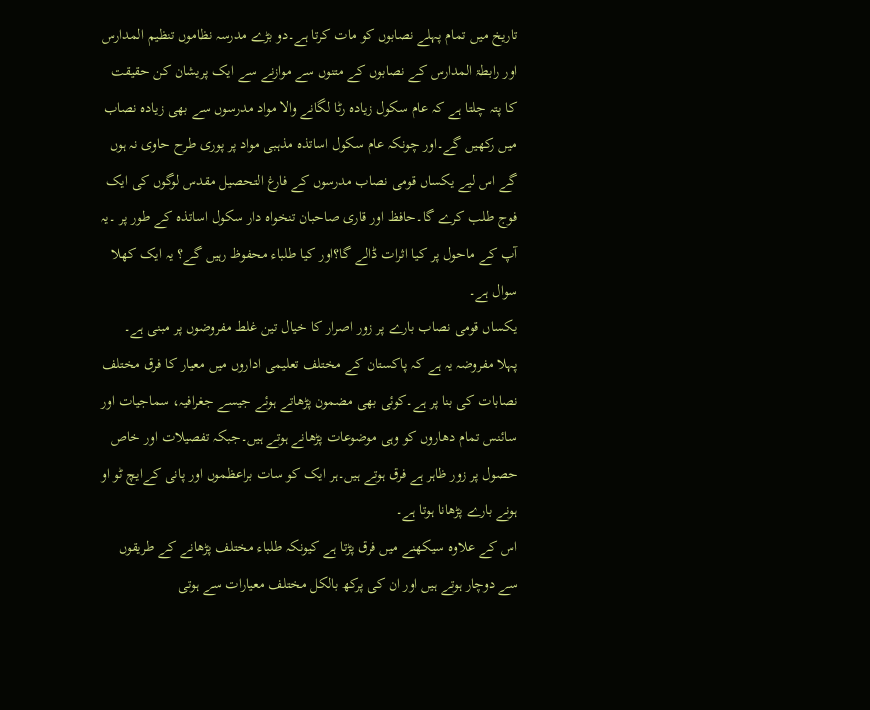تاریخ میں تمام پہلے نصابوں کو مات کرتا ہے۔دو بڑے مدرسہ نظاموں تنظیم المدارس اور رابطۃ المدارس کے نصابوں کے متنوں سے موازنے سے ایک پریشان کن حقیقت کا پتہ چلتا ہے کہ عام سکول زیادہ رٹا لگانے والا مواد مدرسوں سے بھی زیادہ نصاب میں رکھیں گے۔اور چونکہ عام سکول اساتذہ مذہبی مواد پر پوری طرح حاوی نہ ہوں گے اس لیے یکساں قومی نصاب مدرسوں کے فارغ التحصیل مقدس لوگوں کی ایک فوج طلب کرے گا۔حافظ اور قاری صاحبان تنخواہ دار سکول اساتذہ کے طور پر ۔یہ آپ کے ماحول پر کیا اثرات ڈالے گا؟اور کیا طلباء محفوظ رہیں گے؟ یہ ایک کھلا سوال ہے۔
یکساں قومی نصاب بارے پر زور اصرار کا خیال تین غلط مفروضوں پر مبنی ہے۔
پہلا مفروضہ یہ ہے کہ پاکستان کے مختلف تعلیمی اداروں میں معیار کا فرق مختلف نصابات کی بنا پر ہے۔کوئی بھی مضمون پڑھاتے ہوئے جیسے جغرافیہ، سماجیات اور سائنس تمام دھاروں کو وہی موضوعات پڑھانے ہوتے ہیں۔جبکہ تفصیلات اور خاص حصول پر زور ظاہر ہے فرق ہوتے ہیں۔ہر ایک کو سات براعظموں اور پانی کےایچ ٹو او ہونے بارے پڑھانا ہوتا ہے۔
اس کے علاوہ سیکھنے میں فرق پڑتا ہے کیونکہ طلباء مختلف پڑھانے کے طریقوں سے دوچار ہوتے ہیں اور ان کی پرکھ بالکل مختلف معیارات سے ہوتی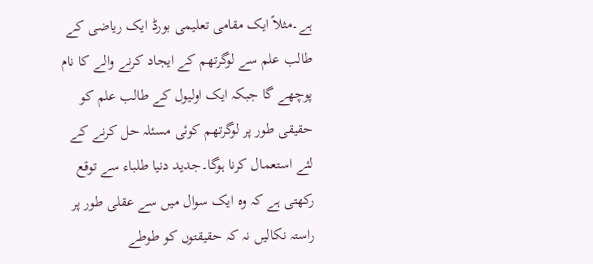ہے۔مثلاً ایک مقامی تعلیمی بورڈ ایک ریاضی کے طالب علم سے لوگرتھم کے ایجاد کرنے والے کا نام پوچھے گا جبکہ ایک اولیول کے طالب علم کو حقیقی طور پر لوگرتھم کوئی مسئلہ حل کرنے کے لئے استعمال کرنا ہوگا۔جدید دنیا طلباء سے توقع رکھتی ہے کہ وہ ایک سوال میں سے عقلی طور پر راستہ نکالیں نہ کہ حقیقتوں کو طوطے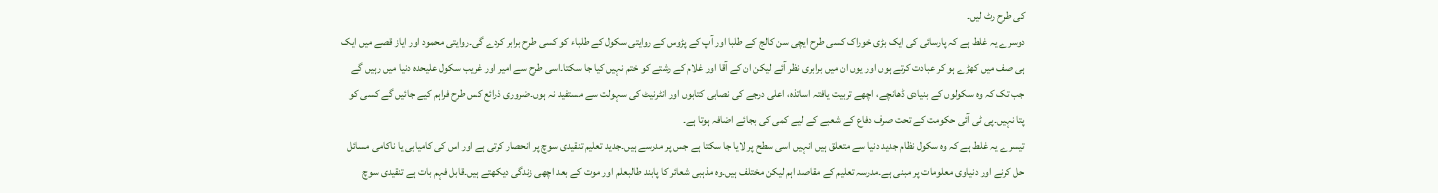کی طرح رٹ لیں۔
دوسرے یہ غلط ہے کہ پارسائی کی ایک بڑی خوراک کسی طرح ایچی سن کالج کے طلبا اور آپ کے پڑوس کے روایتی سکول کے طلباء کو کسی طرح برابر کردے گی۔روایتی محمود اور ایاز قصے میں ایک ہی صف میں کھڑے ہو کر عبادت کرتے ہوں اور یوں ان میں برابری نظر آئے لیکن ان کے آقا اور غلام کے رشتے کو ختم نہیں کیا جا سکتا۔اسی طرح سے امیر اور غریب سکول علیحدہ دنیا میں رہیں گے جب تک کہ وہ سکولوں کے بنیادی ڈھانچے، اچھے تربیت یافتہ اساتذہ، اعلی درجے کی نصابی کتابوں اور انٹرنیٹ کی سہولت سے مستفید نہ ہوں۔ضروری ذرائع کس طرح فراہم کیے جائیں گے کسی کو پتا نہیں۔پی ٹی آئی حکومت کے تحت صرف دفاع کے شعبے کے لیے کمی کی بجائے اضافہ ہوتا ہے۔
تیسرے یہ غلط ہے کہ وہ سکول نظام جدید دنیا سے متعلق ہیں انہیں اسی سطح پر لایا جا سکتا ہے جس پر مدرسے ہیں۔جدید تعلیم تنقیدی سوچ پر انحصار کرتی ہے اور اس کی کامیابی یا ناکامی مسائل حل کرنے اور دنیاوی معلومات پر مبنی ہے۔مدرسہ تعلیم کے مقاصد اہم لیکن مختلف ہیں۔وہ مذہبی شعائر کا پابند طالبعلم اور موت کے بعد اچھی زندگی دیکھتے ہیں۔قابل فہم بات ہے تنقیدی سوچ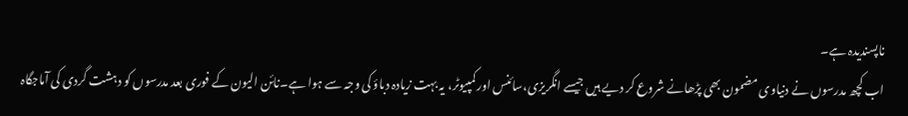ناپسندیدہ ہے۔
اب کچھ مدرسوں نے دنیاوی مضمون بھی پڑھانے شروع کر دیے ہیں جیسے انگریزی،سائنس اور کمپیوٹر، یہ بہت زیادہ دباؤ کی وجہ سے ہوا ہے۔نائن الیون کے فوری بعد مدرسوں کو دہشت گردی کی آماجگاہ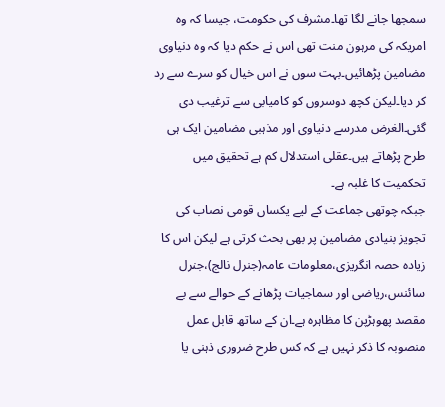سمجھا جانے لگا تھا۔مشرف کی حکومت، جیسا کہ وہ امریکہ کی مرہون منت تھی اس نے حکم دیا کہ وہ دنیاوی مضامین پڑھائیں۔بہت سوں نے اس خیال کو سرے سے رد کر دیا۔لیکن کچھ دوسروں کو کامیابی سے ترغیب دی گئی۔الغرض مدرسے دنیاوی اور مذہبی مضامین ایک ہی طرح پڑھاتے ہیں۔عقلی استدلال کم ہے تحقیق میں تحکمیت کا غلبہ ہے۔
جبکہ چوتھی جماعت کے لیے یکساں قومی نصاب کی تجویز بنیادی مضامین پر بھی بحث کرتی ہے لیکن اس کا زیادہ حصہ انگریزی،معلومات عامہ(جنرل نالج)،جنرل سائنس،ریاضی اور سماجیات پڑھانے کے حوالے سے بے مقصد پھوہڑپن کا مظاہرہ ہے۔ان کے ساتھ قابل عمل منصوبہ کا ذکر نہیں ہے کہ کس طرح ضروری ذہنی یا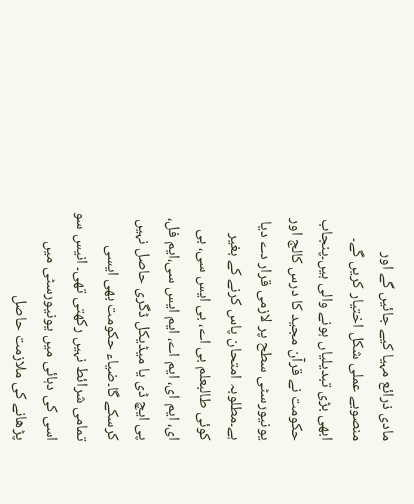مادی ذرائع مہیا کیے جائیں گے اور منصوبے عملی شکل اختیار کریں گے۔
ابھی بڑی تبدیلیاں ہونے والی ہیں۔پنجاب حکومت نے قرآن مجید کا درس کالج اور یونیورسٹی سطح پر لازمی قرار دے دیا ہے۔مطلوبہ امتحان پاس کرنے کے بغیر کوئی طالبعلم بی اے، بی ایس سی، بی ای، ایم ای، ایم اے، ایم ایس سی،ایم فل، پی ایچ ڈی یا میڈیکل ڈگری حاصل نہیں کرسکے گا۔ضیاء حکومت بھی ایسی تمامی شرائط نہیں رکھتی تھی۔ انیس سو اسی کی دہائی میں یونیورسٹی میں پڑھانے کی ملازمت حاصل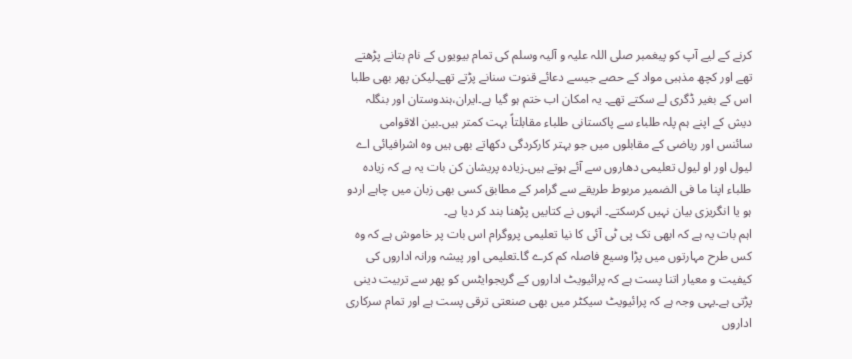کرنے کے لیے آپ کو پیغمبر صلی اللہ علیہ و آلیہ وسلم کی تمام بیویوں کے نام بتانے پڑھتے تھے اور کچھ مذہبی مواد کے حصے جیسے دعائے قنوت سنانے پڑتے تھے۔لیکن پھر بھی طلبا اس کے بغیر ڈگری لے سکتے تھے۔ یہ امکان اب ختم ہو گیا ہے۔ایران،ہندوستان اور بنگلہ دیش کے اپنے ہم پلہ طلباء سے پاکستانی طلباء مقابلتاً بہت کمتر ہیں۔بین الاقوامی سائنس اور ریاضی کے مقابلوں میں جو بہتر کارکردگی دکھاتے بھی ہیں وہ اشرافیائی اے لیول اور او لیول تعلیمی دھاروں سے آئے ہوتے ہیں۔زیادہ پریشان کن بات یہ ہے کہ زیادہ طلباء اپنا ما فی الضمیر مربوط طریقے سے گرامر کے مطابق کسی بھی زبان میں چاہے اردو ہو یا انگریزی بیان نہیں کرسکتے۔ انہوں نے کتابیں پڑھنا بند کر دیا ہے۔
اہم بات یہ ہے کہ ابھی تک پی ٹی آئی کا نیا تعلیمی پروگرام اس بات پر خاموش ہے کہ وہ کس طرح مہارتوں میں پڑا وسیع فاصلہ کم کرے گا۔تعلیمی اور پیشہ ورانہ اداروں کی کیفیت و معیار اتنا پست ہے کہ پرائیویٹ اداروں کے گریجوایٹس کو پھر سے تربیت دینی پڑتی ہے۔یہی وجہ ہے کہ پرائیویٹ سیکٹر میں بھی صنعتی ترقی پست ہے اور تمام سرکاری اداروں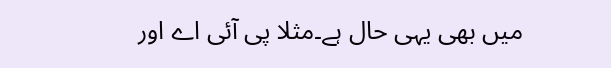میں بھی یہی حال ہے۔مثلا پی آئی اے اور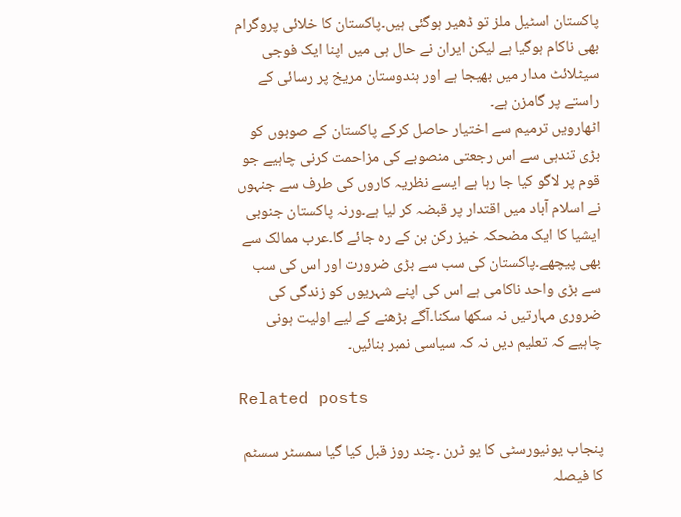پاکستان اسٹیل ملز تو ڈھیر ہوگئی ہیں۔پاکستان کا خلائی پروگرام بھی ناکام ہوگیا ہے لیکن ایران نے حال ہی میں اپنا ایک فوجی سیٹلائٹ مدار میں بھیجا ہے اور ہندوستان مریخ پر رسائی کے راستے پر گامزن ہے۔
اٹھارویں ترمیم سے اختیار حاصل کرکے پاکستان کے صوبوں کو بڑی تندہی سے اس رجعتی منصوبے کی مزاحمت کرنی چاہیے جو قوم پر لاگو کیا جا رہا ہے ایسے نظریہ کاروں کی طرف سے جنہوں نے اسلام آباد میں اقتدار پر قبضہ کر لیا ہے۔ورنہ پاکستان جنوبی ایشیا کا ایک مضحکہ خیز رکن بن کے رہ جائے گا۔عرب ممالک سے بھی پیچھے۔پاکستان کی سب سے بڑی ضرورت اور اس کی سب سے بڑی واحد ناکامی ہے اس کی اپنے شہریوں کو زندگی کی ضروری مہارتیں نہ سکھا سکنا۔آگے بڑھنے کے لیے اولیت ہونی چاہیے کہ تعلیم دیں نہ کہ سیاسی نمبر بنائیں۔

Related posts

پنجاب یونیورسٹی کا یو ٹرن ۔چند روز قبل کیا گیا سمسٹر سسٹم کا فیصلہ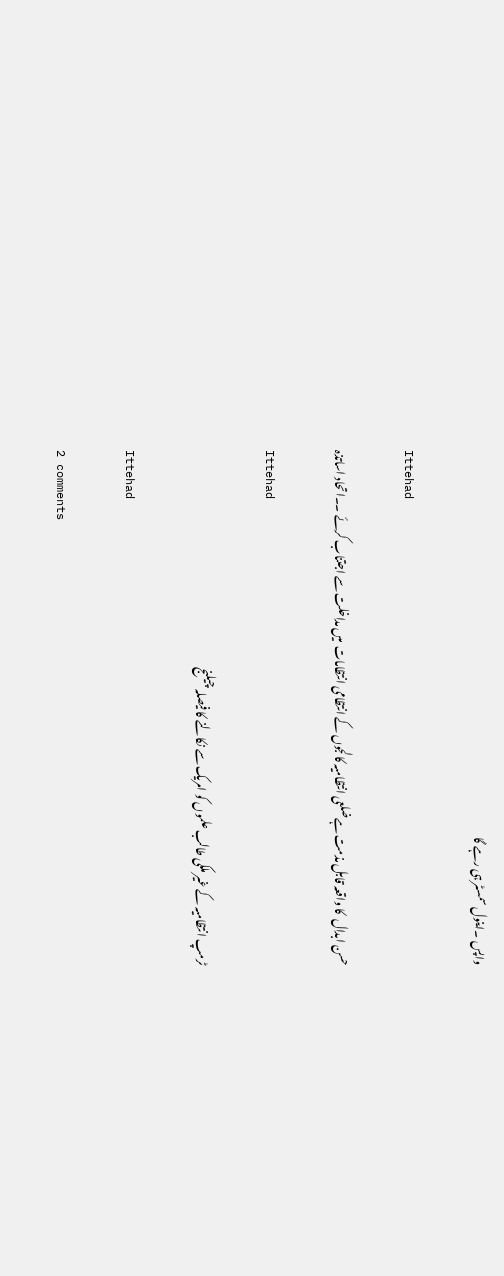واپس ۔اینول سمسٹر ہی رہے گا

Ittehad

حسن ابدال  کا واقعہ قابل مذمت ہےضلعی انتظامیہ کالجوں کے انتظامی انتظامات  میں مداخلت سے اجتناب کرئے ۔۔اتحاد اساتذہ

Ittehad

ٹرمپ انتظامیہ کے غیر ملکی طالب علموں کو امریک سے نکالنے کا فیصلہ چیلنج

Ittehad

2 comments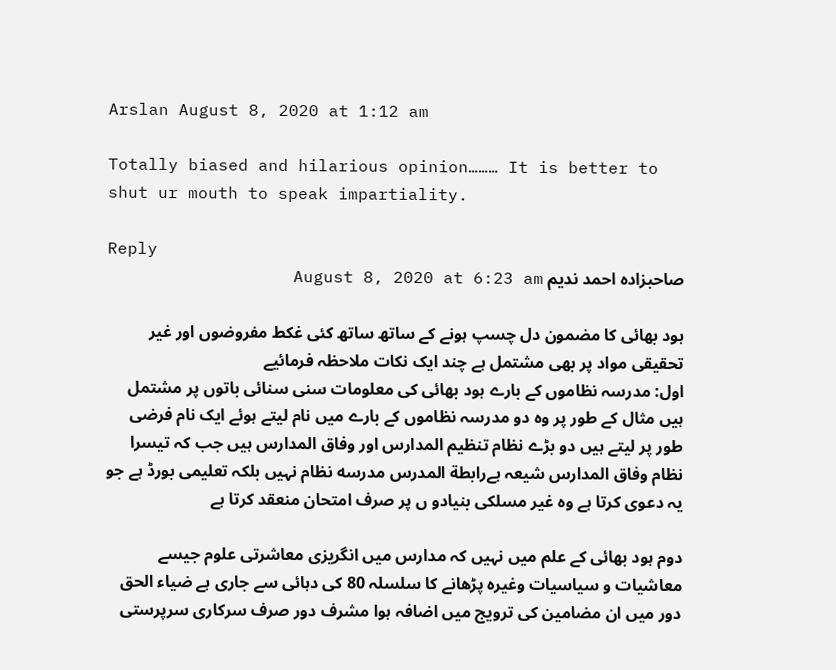Arslan August 8, 2020 at 1:12 am

Totally biased and hilarious opinion……… It is better to shut ur mouth to speak impartiality.

Reply
صاحبزادہ احمد ندیم August 8, 2020 at 6:23 am

ہود بھائی کا مضمون دل چسپ ہونے کے ساتھ ساتھ کئی غکط مفروضوں اور غیر تحقیقی مواد پر بھی مشتمل ہے چند ایک نکات ملاحظہ فرمائیے
اول: مدرسہ نظاموں کے بارے ہود بھائی کی معلومات سنی سنائی باتوں پر مشتمل ہیں مثال کے طور پر وہ دو مدرسہ نظاموں کے بارے میں نام لیتے ہوئے ایک نام فرضی طور پر لیتے ہیں دو بڑے نظام تنظیم المدارس اور وفاق المدارس ہیں جب کہ تیسرا نظام وفاق المدارس شیعہ ہےرابطة المدرس مدرسه نظام نہیں بلکہ تعلیمی بورڈ ہے جو یہ دعوی کرتا ہے وہ غیر مسلکی بنیادو ں پر صرف امتحان منعقد کرتا ہے

دوم ہود بھائی کے علم میں نہیں کہ مدارس میں انگریزی معاشرتی علوم جیسے معاشیات و سیاسیات وغیرہ پڑھانے کا سلسلہ 80 کی دہائی سے جاری ہے ضیاء الحق دور میں ان مضامین کی ترویج میں اضافہ ہوا مشرف دور صرف سرکاری سرپرستی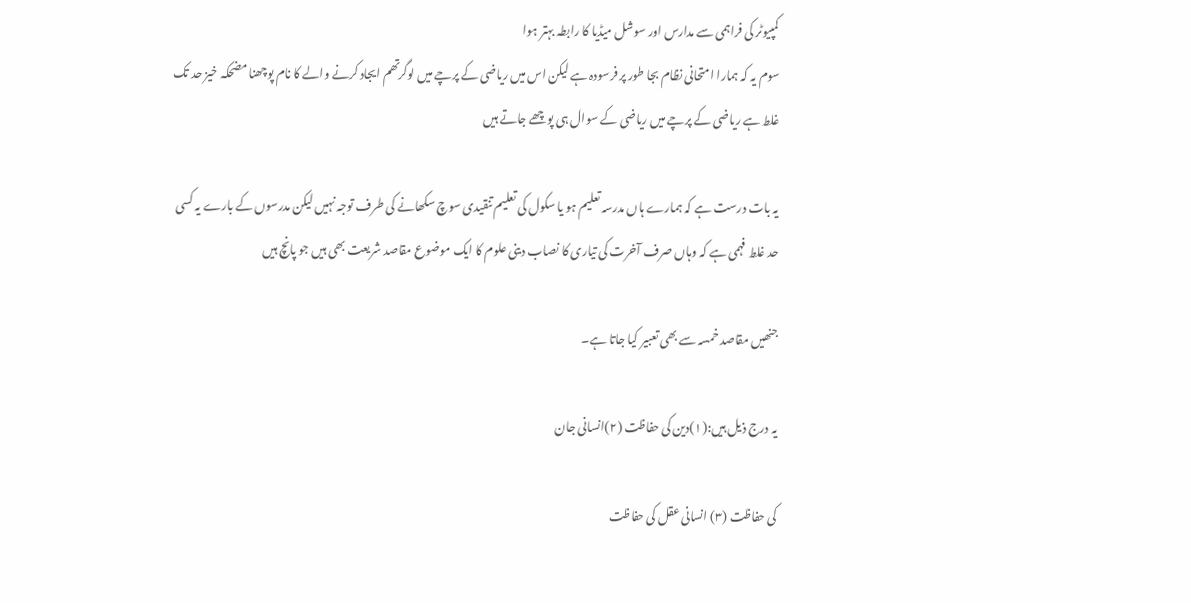کمپیوٹر کی فراہمی سے مدارس اور سوشل میڈیا کا رابطہ بہتر ہوا
سوم یہ کہ ہمارا امتحانی نظام بجا طور پر فرسودہ ہے لیکن اس میں ریاضی کے پرچے میں لوگرتھم ایجاد کرنے والے کا نام پوچھنا مضحکہ خیز حد تک غلط ہے ریاضی کے پرچے میں ریاضی کے سوال ہی پوچھے جاتے ہیں

یہ بات درست ہے کہ ہمارے ہاں مدرسہ تعلیم ہو یا سکول کی تعلیم تنقیدی سوچ سکھانے کی طرف توجہ نہیں لیکن مدرسوں کے بارے یہ کسی حد غلط فہمی ہے کہ وہاں صرف آخرت کی تیاری کا نصاب دینی علوم کا ایک موضوع مقاصد شریعت بھی ہیں جو پانچ ہیں

جنھیں مقاصد خمسہ سے بھی تعبیر کیا جاتا ہے۔

یہ درج ذیل ہیں:(۱)دین کی حفاظت (۲)انسانی جان

کی حفاظت (۳) انسانی عقل کی حفاظت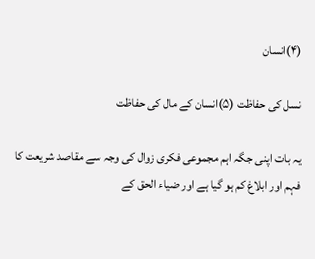(۴)انسان

نسل کی حفاظت (۵)انسان کے مال کی حفاظت

یہ بات اپنی جگہ اہم مجموعی فکری زوال کی وجہ سے مقاصد شریعت کا فہم اور ابلاغ کم ہو گیا ہے اور ضیاء الحق کے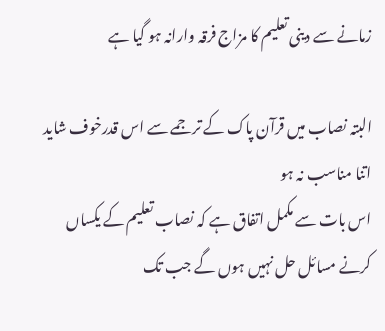زمانے سے دینی تعلیم کا مزاج فرقہ وارانہ ہو گیا ہے

البتہ نصاب میں قرآن پاک کے ترجمے سے اس قدرخوف شاید اتنا مناسب نہ ہو
اس بات سے مکمل اتفاق ہے کہ نصاب تعلیم کے یکساں کرنے مسائل حل نہیں ہوں گے جب تک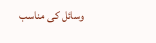وسائل کی مناسب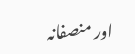اور منصفانہ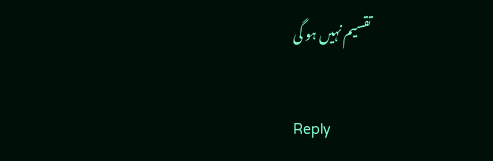تقسیم نہیں ہو گی

Reply